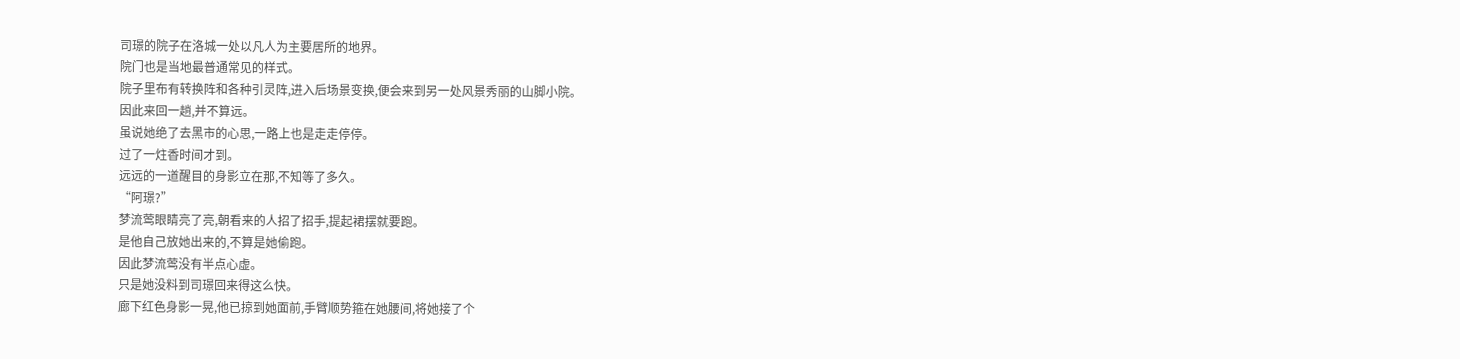司璟的院子在洛城一处以凡人为主要居所的地界。
院门也是当地最普通常见的样式。
院子里布有转换阵和各种引灵阵,进入后场景变换,便会来到另一处风景秀丽的山脚小院。
因此来回一趟,并不算远。
虽说她绝了去黑市的心思,一路上也是走走停停。
过了一炷香时间才到。
远远的一道醒目的身影立在那,不知等了多久。
“阿璟?”
梦流莺眼睛亮了亮,朝看来的人招了招手,提起裙摆就要跑。
是他自己放她出来的,不算是她偷跑。
因此梦流莺没有半点心虚。
只是她没料到司璟回来得这么快。
廊下红色身影一晃,他已掠到她面前,手臂顺势箍在她腰间,将她接了个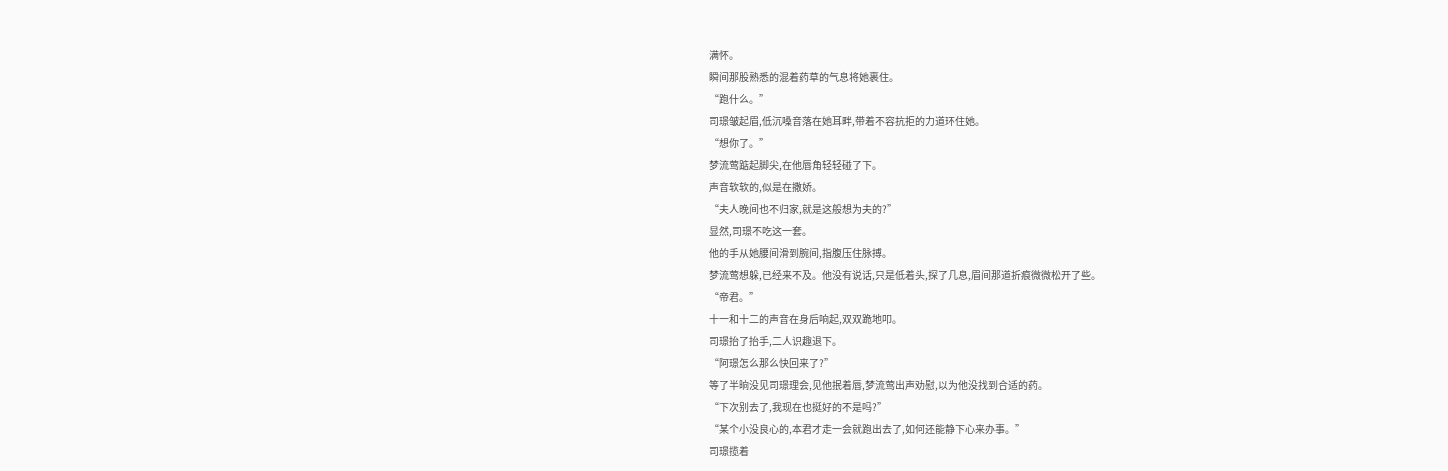满怀。
瞬间那股熟悉的混着药草的气息将她裹住。
“跑什么。”
司璟皱起眉,低沉嗓音落在她耳畔,带着不容抗拒的力道环住她。
“想你了。”
梦流莺踮起脚尖,在他唇角轻轻碰了下。
声音软软的,似是在撒娇。
“夫人晚间也不归家,就是这般想为夫的?”
显然,司璟不吃这一套。
他的手从她腰间滑到腕间,指腹压住脉搏。
梦流莺想躲,已经来不及。他没有说话,只是低着头,探了几息,眉间那道折痕微微松开了些。
“帝君。”
十一和十二的声音在身后响起,双双跪地叩。
司璟抬了抬手,二人识趣退下。
“阿璟怎么那么快回来了?”
等了半晌没见司璟理会,见他抿着唇,梦流莺出声劝慰,以为他没找到合适的药。
“下次别去了,我现在也挺好的不是吗?”
“某个小没良心的,本君才走一会就跑出去了,如何还能静下心来办事。”
司璟揽着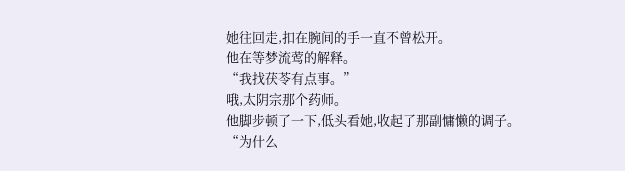她往回走,扣在腕间的手一直不曾松开。
他在等梦流莺的解释。
“我找茯苓有点事。”
哦,太阴宗那个药师。
他脚步顿了一下,低头看她,收起了那副慵懒的调子。
“为什么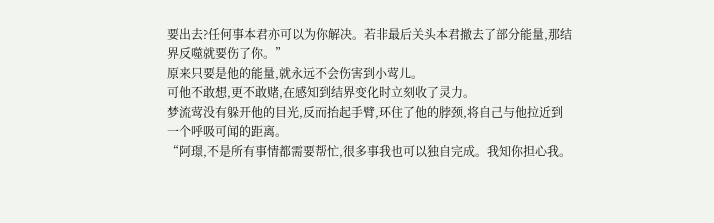要出去?任何事本君亦可以为你解决。若非最后关头本君撤去了部分能量,那结界反噬就要伤了你。”
原来只要是他的能量,就永远不会伤害到小莺儿。
可他不敢想,更不敢赌,在感知到结界变化时立刻收了灵力。
梦流莺没有躲开他的目光,反而抬起手臂,环住了他的脖颈,将自己与他拉近到一个呼吸可闻的距离。
“阿璟,不是所有事情都需要帮忙,很多事我也可以独自完成。我知你担心我。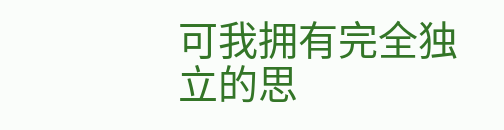可我拥有完全独立的思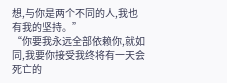想,与你是两个不同的人,我也有我的坚持。”
“你要我永远全部依赖你,就如同,我要你接受我终将有一天会死亡的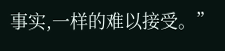事实,一样的难以接受。”